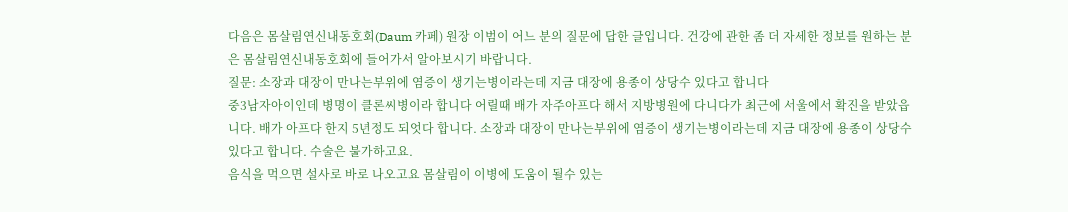다음은 몸살림연신내동호회(Daum 카페) 원장 이범이 어느 분의 질문에 답한 글입니다. 건강에 관한 좀 더 자세한 정보를 원하는 분은 몸살림연신내동호회에 들어가서 알아보시기 바랍니다.
질문: 소장과 대장이 만나는부위에 염증이 생기는병이라는데 지금 대장에 용종이 상당수 있다고 합니다
중3남자아이인데 병명이 클론씨병이라 합니다 어릴때 배가 자주아프다 해서 지방병원에 다니다가 최근에 서울에서 확진을 받았읍니다. 배가 아프다 한지 5년정도 되엇다 합니다. 소장과 대장이 만나는부위에 염증이 생기는병이라는데 지금 대장에 용종이 상당수 있다고 합니다. 수술은 불가하고요.
음식을 먹으면 설사로 바로 나오고요 몸살림이 이병에 도움이 될수 있는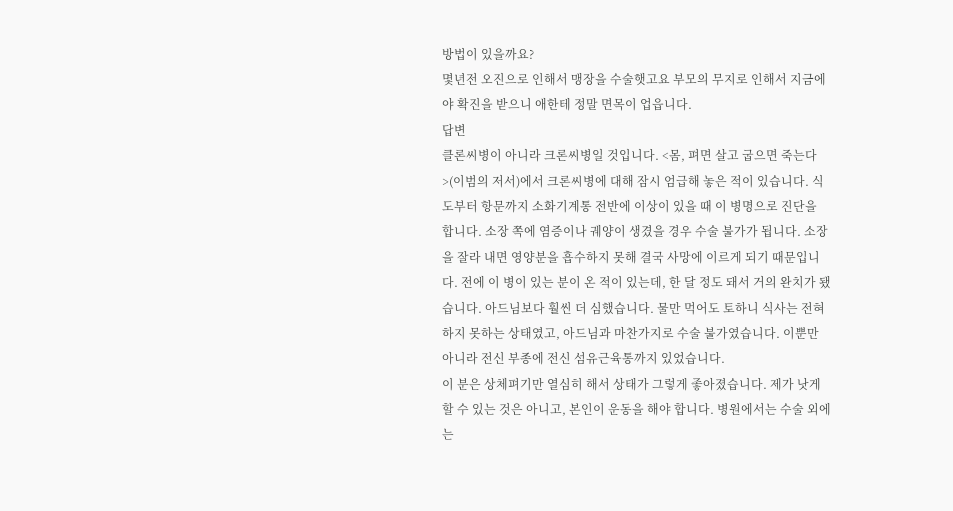방법이 있을까요?
몇년전 오진으로 인해서 맹장을 수술햇고요 부모의 무지로 인해서 지금에야 확진을 받으니 애한테 정말 면목이 업읍니다.
답변
클론씨병이 아니라 크론씨병일 것입니다. <몸, 펴면 살고 굽으면 죽는다>(이범의 저서)에서 크론씨병에 대해 잠시 엄급해 놓은 적이 있습니다. 식도부터 항문까지 소화기계통 전반에 이상이 있을 때 이 병명으로 진단을 합니다. 소장 쪽에 염증이나 궤양이 생겼을 경우 수술 불가가 됩니다. 소장을 잘라 내면 영양분을 흡수하지 못해 결국 사망에 이르게 되기 때문입니다. 전에 이 병이 있는 분이 온 적이 있는데, 한 달 정도 돼서 거의 완치가 됐습니다. 아드님보다 훨씬 더 심했습니다. 물만 먹어도 토하니 식사는 전혀 하지 못하는 상태였고, 아드님과 마찬가지로 수술 불가였습니다. 이뿐만 아니라 전신 부종에 전신 섬유근육통까지 있었습니다.
이 분은 상체펴기만 열심히 해서 상태가 그렇게 좋아졌습니다. 제가 낫게 할 수 있는 것은 아니고, 본인이 운동을 해야 합니다. 병원에서는 수술 외에는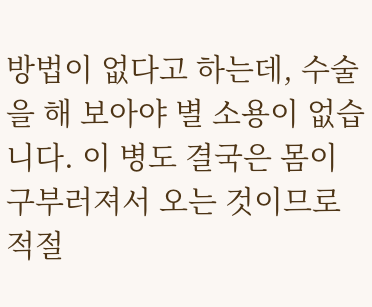방법이 없다고 하는데, 수술을 해 보아야 별 소용이 없습니다. 이 병도 결국은 몸이 구부러져서 오는 것이므로 적절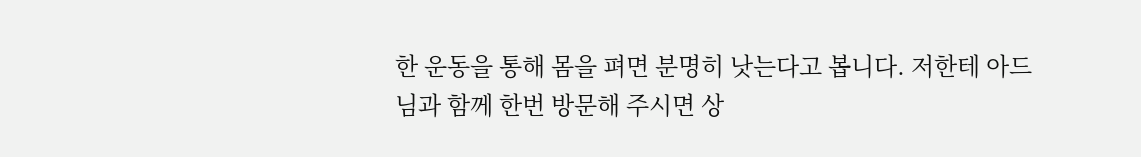한 운동을 통해 몸을 펴면 분명히 낫는다고 봅니다. 저한테 아드님과 함께 한번 방문해 주시면 상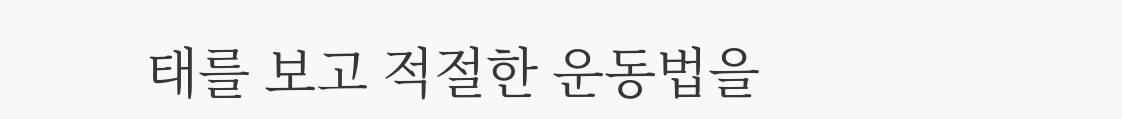태를 보고 적절한 운동법을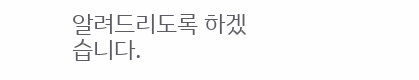알려드리도록 하겠습니다.